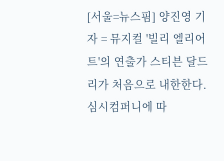[서울=뉴스핌] 양진영 기자 = 뮤지컬 '빌리 엘리어트'의 연출가 스티븐 달드리가 처음으로 내한한다.
심시컴퍼니에 따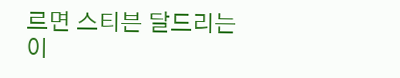르면 스티븐 달드리는 이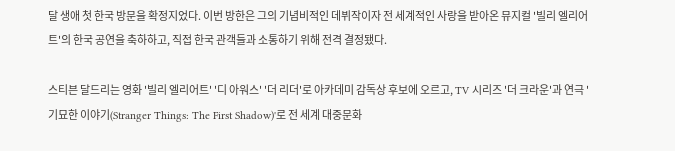달 생애 첫 한국 방문을 확정지었다. 이번 방한은 그의 기념비적인 데뷔작이자 전 세계적인 사랑을 받아온 뮤지컬 '빌리 엘리어트'의 한국 공연을 축하하고, 직접 한국 관객들과 소통하기 위해 전격 결정됐다.

스티븐 달드리는 영화 '빌리 엘리어트' '디 아워스' '더 리더'로 아카데미 감독상 후보에 오르고, TV 시리즈 '더 크라운'과 연극 '기묘한 이야기(Stranger Things: The First Shadow)'로 전 세계 대중문화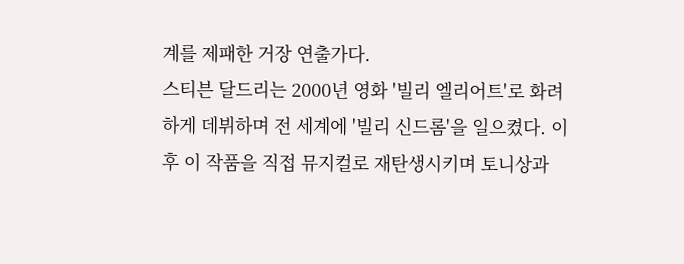계를 제패한 거장 연출가다.
스티븐 달드리는 2000년 영화 '빌리 엘리어트'로 화려하게 데뷔하며 전 세계에 '빌리 신드롬'을 일으켰다. 이후 이 작품을 직접 뮤지컬로 재탄생시키며 토니상과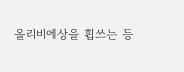올리비에상을 휩쓰는 등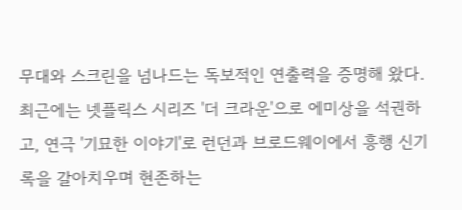무대와 스크린을 넘나드는 독보적인 연출력을 증명해 왔다.
최근에는 넷플릭스 시리즈 '더 크라운'으로 에미상을 석권하고, 연극 '기묘한 이야기'로 런던과 브로드웨이에서 흥행 신기록을 갈아치우며 현존하는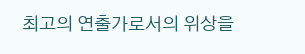최고의 연출가로서의 위상을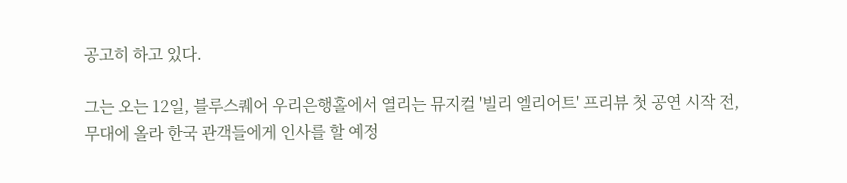공고히 하고 있다.

그는 오는 12일, 블루스퀘어 우리은행홀에서 열리는 뮤지컬 '빌리 엘리어트' 프리뷰 첫 공연 시작 전, 무대에 올라 한국 관객들에게 인사를 할 예정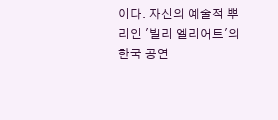이다. 자신의 예술적 뿌리인 '빌리 엘리어트'의 한국 공연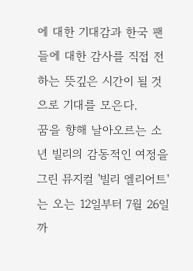에 대한 기대감과 한국 팬들에 대한 감사를 직접 전하는 뜻깊은 시간이 될 것으로 기대를 모은다.
꿈을 향해 날아오르는 소년 빌리의 감동적인 여정을 그린 뮤지컬 '빌리 엘리어트'는 오는 12일부터 7월 26일까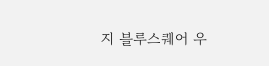지 블루스퀘어 우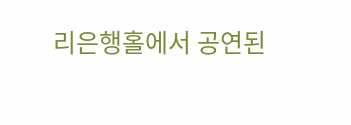리은행홀에서 공연된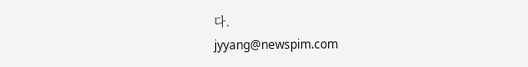다.
jyyang@newspim.com